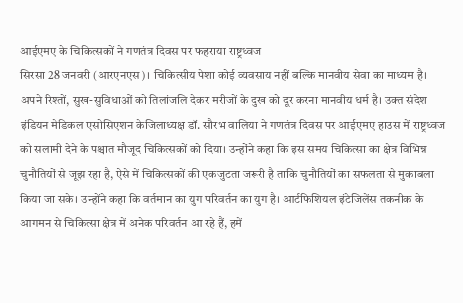आईएमए के चिकित्सकों ने गणतंत्र दिवस पर फहराया राष्ट्रध्वज
सिरसा 28 जनवरी (आरएनएस)। चिकित्सीय पेशा कोई व्यवसाय नहीं बल्कि मानवीय सेवा का माध्यम है। अपने रिश्तों, सुख-सुविधाओं को तिलांजलि देकर मरीजों के दुख को दूर करना मानवीय धर्म है। उक्त संदेश इंडियन मेडिकल एसोसिएशन केजिलाध्यक्ष डॉ. सौरभ वालिया ने गणतंत्र दिवस पर आईएमए हाउस में राष्ट्रध्वज को सलामी देने के पश्चात मौजूद चिकित्सकों को दिया। उन्होंने कहा कि इस समय चिकित्सा का क्षेत्र विभिन्न चुनौतियों से जूझ रहा है, ऐसे में चिकित्सकों की एकजुटता जरूरी है ताकि चुनौतियों का सफलता से मुकाबला किया जा सके। उन्होंने कहा कि वर्तमान का युग परिवर्तन का युग है। आर्टफिशियल इंटेजिलेंस तकनीक के आगमन से चिकित्सा क्षेत्र में अनेक परिवर्तन आ रहे हैं, हमें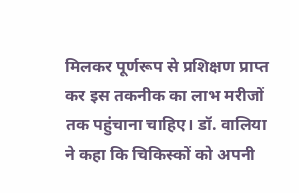मिलकर पूर्णरूप से प्रशिक्षण प्राप्त कर इस तकनीक का लाभ मरीजों तक पहुंचाना चाहिए। डॉ. वालिया ने कहा कि चिकिस्कों को अपनी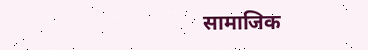सामाजिक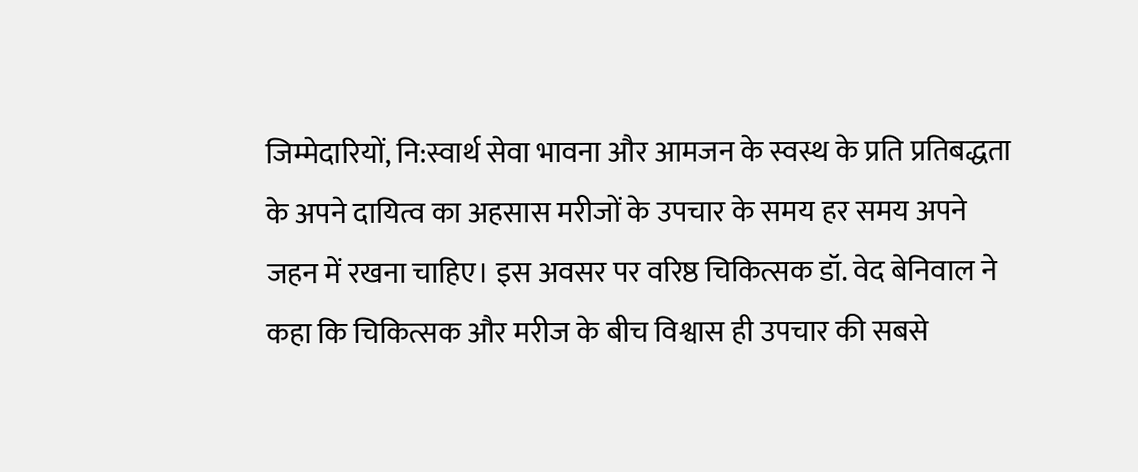जिम्मेदारियों, नि:स्वार्थ सेवा भावना और आमजन के स्वस्थ के प्रति प्रतिबद्धता के अपने दायित्व का अहसास मरीजों के उपचार के समय हर समय अपने जहन में रखना चाहिए। इस अवसर पर वरिष्ठ चिकित्सक डॉ. वेद बेनिवाल ने कहा कि चिकित्सक और मरीज के बीच विश्वास ही उपचार की सबसे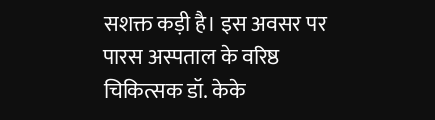सशक्त कड़ी है। इस अवसर पर पारस अस्पताल के वरिष्ठ चिकित्सक डॉ. केके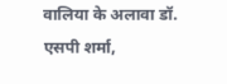वालिया के अलावा डॉ. एसपी शर्मा,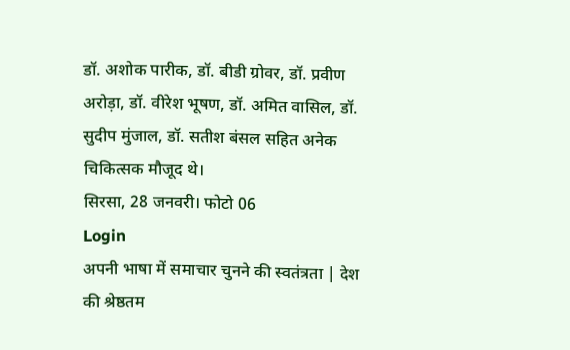डॉ. अशोक पारीक, डॉ. बीडी ग्रोवर, डॉ. प्रवीण अरोड़ा, डॉ. वीरेश भूषण, डॉ. अमित वासिल, डॉ. सुदीप मुंजाल, डॉ. सतीश बंसल सहित अनेक चिकित्सक मौजूद थे।
सिरसा, 28 जनवरी। फोटो 06
Login
अपनी भाषा में समाचार चुनने की स्वतंत्रता | देश की श्रेष्ठतम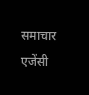समाचार एजेंसी